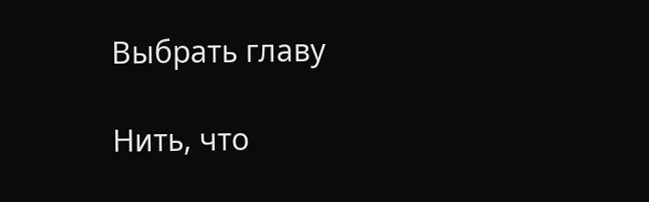Выбрать главу

Нить, что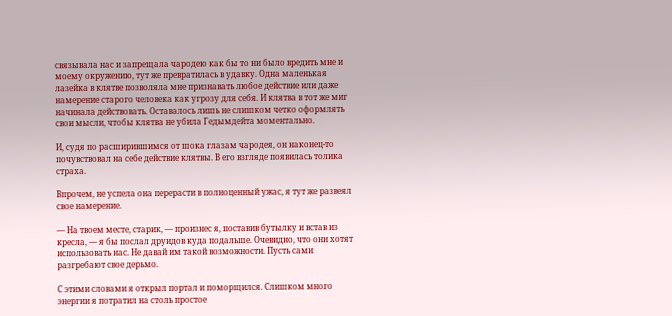связывала нас и запрещала чародею как бы то ни было вредить мне и моему окружению, тут же превратилась в удавку. Одна маленькая лазейка в клятве позволяла мне признавать любое действие или даже намерение старого человека как угрозу для себя. И клятва в тот же миг начинала действовать. Оставалось лишь не слишком четко оформлять свои мысли, чтобы клятва не убила Гедымдейта моментально.

И, судя по расширившимся от шока глазам чародея, он наконец-то почувствовал на себе действие клятвы. В его взгляде появилась толика страха.

Впрочем, не успела она перерасти в полноценный ужас, я тут же развеял свое намерение.

— На твоем месте, старик, — произнес я, поставив бутылку и встав из кресла, — я бы послал друидов куда подальше. Очевидно, что они хотят использовать нас. Не давай им такой возможности. Пусть сами разгребают свое дерьмо.

С этими словами я открыл портал и поморщился. Слишком много энергии я потратил на столь простое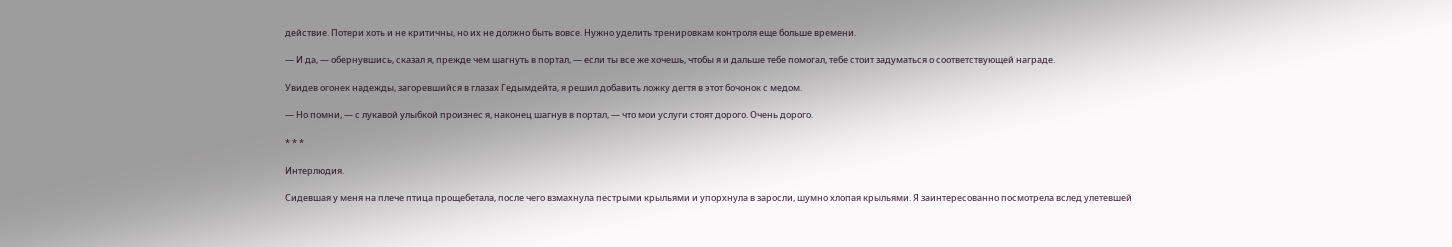действие. Потери хоть и не критичны, но их не должно быть вовсе. Нужно уделить тренировкам контроля еще больше времени.

— И да, — обернувшись, сказал я, прежде чем шагнуть в портал, — если ты все же хочешь, чтобы я и дальше тебе помогал, тебе стоит задуматься о соответствующей награде.

Увидев огонек надежды, загоревшийся в глазах Гедымдейта, я решил добавить ложку дегтя в этот бочонок с медом.

— Но помни, — с лукавой улыбкой произнес я, наконец шагнув в портал, — что мои услуги стоят дорого. Очень дорого.

* * *

Интерлюдия.

Сидевшая у меня на плече птица прощебетала, после чего взмахнула пестрыми крыльями и упорхнула в заросли, шумно хлопая крыльями. Я заинтересованно посмотрела вслед улетевшей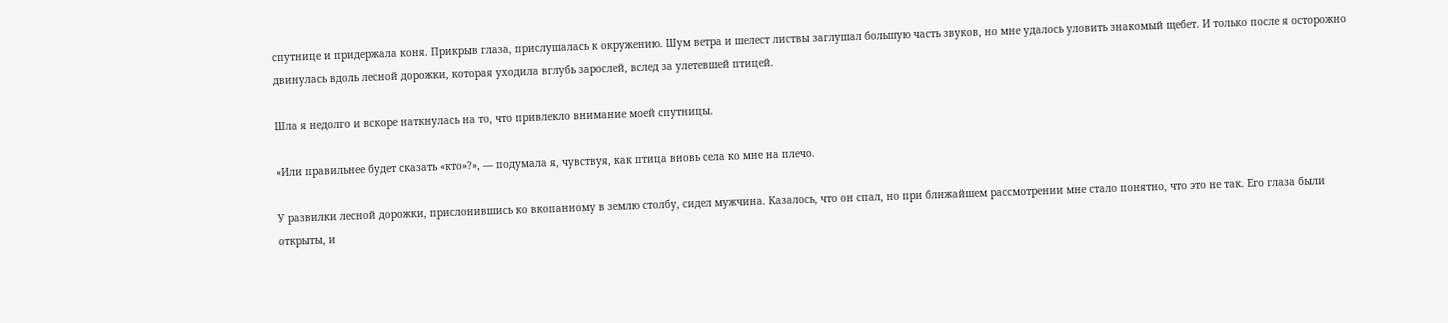спутнице и придержала коня. Прикрыв глаза, прислушалась к окружению. Шум ветра и шелест листвы заглушал большую часть звуков, но мне удалось уловить знакомый щебет. И только после я осторожно двинулась вдоль лесной дорожки, которая уходила вглубь зарослей, вслед за улетевшей птицей.

Шла я недолго и вскоре наткнулась на то, что привлекло внимание моей спутницы.

«Или правильнее будет сказать «кто»?», — подумала я, чувствуя, как птица вновь села ко мне на плечо.

У развилки лесной дорожки, прислонившись ко вкопанному в землю столбу, сидел мужчина. Казалось, что он спал, но при ближайшем рассмотрении мне стало понятно, что это не так. Его глаза были открыты, и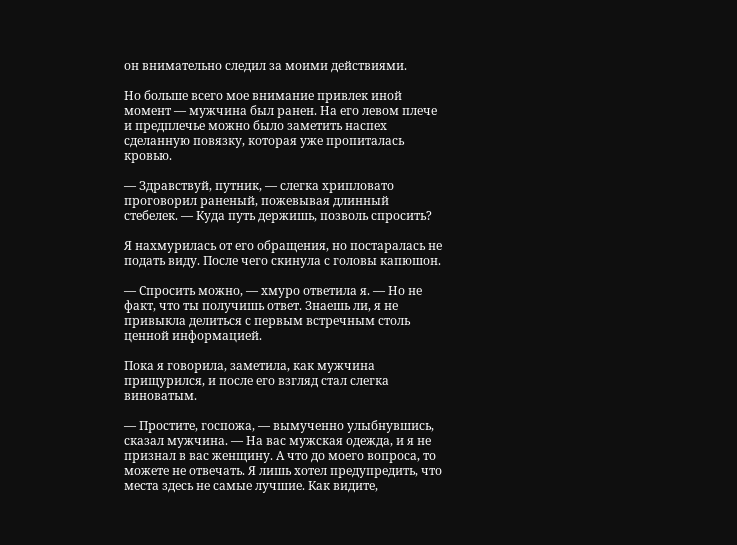он внимательно следил за моими действиями.

Но больше всего мое внимание привлек иной момент — мужчина был ранен. На его левом плече и предплечье можно было заметить наспех сделанную повязку, которая уже пропиталась кровью.

— Здравствуй, путник, — слегка хрипловато проговорил раненый, пожевывая длинный стебелек. — Куда путь держишь, позволь спросить?

Я нахмурилась от его обращения, но постаралась не подать виду. После чего скинула с головы капюшон.

— Спросить можно, — хмуро ответила я. — Но не факт, что ты получишь ответ. Знаешь ли, я не привыкла делиться с первым встречным столь ценной информацией.

Пока я говорила, заметила, как мужчина прищурился, и после его взгляд стал слегка виноватым.

— Простите, госпожа, — вымученно улыбнувшись, сказал мужчина. — На вас мужская одежда, и я не признал в вас женщину. А что до моего вопроса, то можете не отвечать. Я лишь хотел предупредить, что места здесь не самые лучшие. Как видите,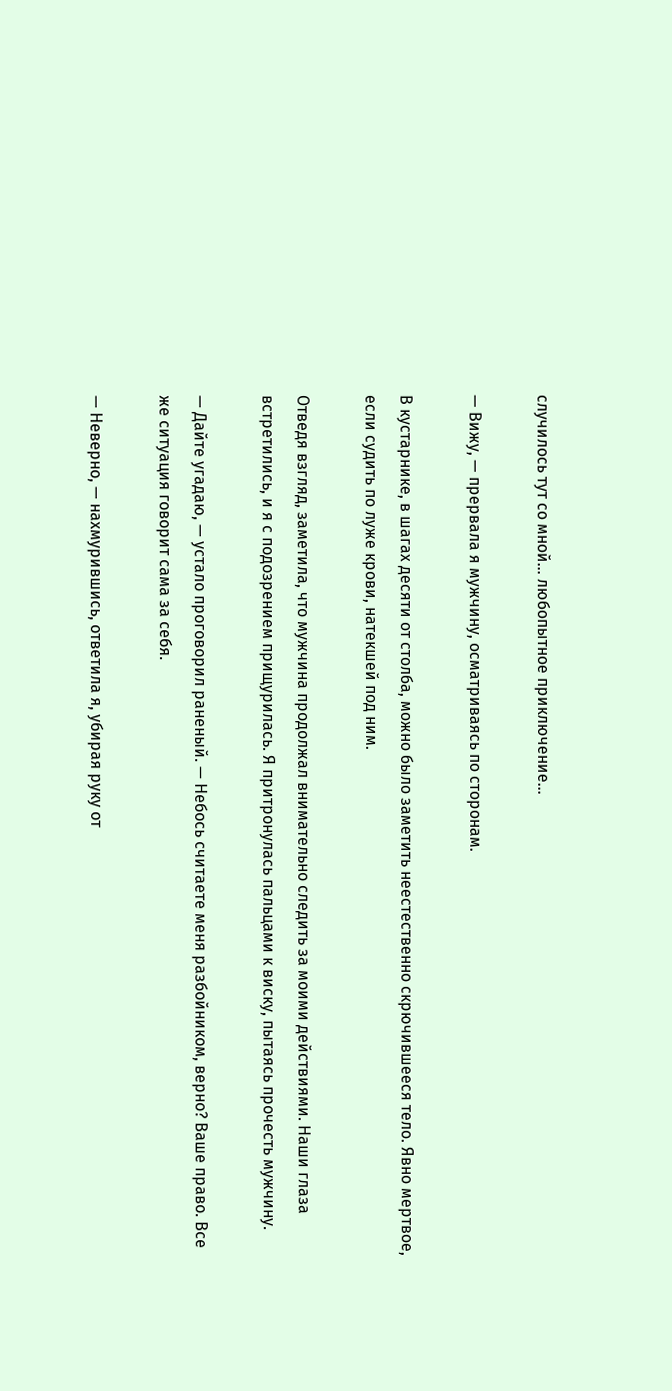случилось тут со мной… любопытное приключение…

— Вижу, — прервала я мужчину, осматриваясь по сторонам.

В кустарнике, в шагах десяти от столба, можно было заметить неестественно скрючившееся тело. Явно мертвое, если судить по луже крови, натекшей под ним.

Отведя взгляд, заметила, что мужчина продолжал внимательно следить за моими действиями. Наши глаза встретились, и я с подозрением прищурилась. Я притронулась пальцами к виску, пытаясь прочесть мужчину.

— Дайте угадаю, — устало проговорил раненый. — Небось считаете меня разбойником, верно? Ваше право. Все же ситуация говорит сама за себя.

— Неверно, — нахмурившись, ответила я, убирая руку от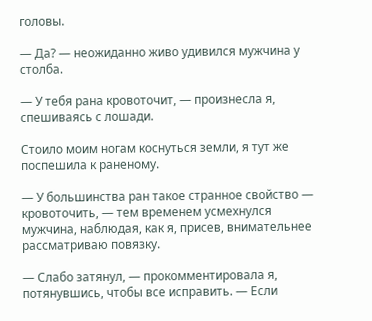головы.

— Да? — неожиданно живо удивился мужчина у столба.

— У тебя рана кровоточит, — произнесла я, спешиваясь с лошади.

Стоило моим ногам коснуться земли, я тут же поспешила к раненому.

— У большинства ран такое странное свойство — кровоточить, — тем временем усмехнулся мужчина, наблюдая, как я, присев, внимательнее рассматриваю повязку.

— Слабо затянул, — прокомментировала я, потянувшись, чтобы все исправить. — Если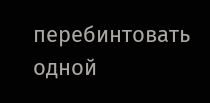перебинтовать одной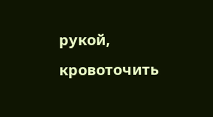рукой, кровоточить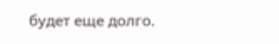будет еще долго.